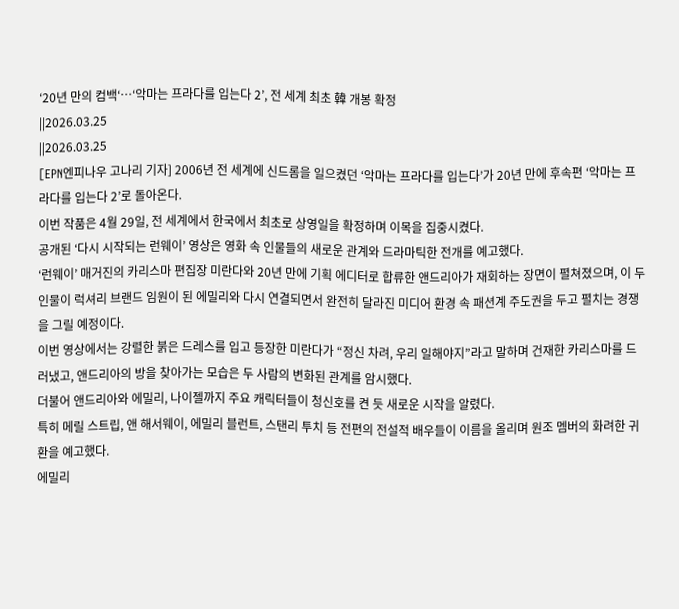‘20년 만의 컴백‘…‘악마는 프라다를 입는다 2’, 전 세계 최초 韓 개봉 확정
||2026.03.25
||2026.03.25
[EPN엔피나우 고나리 기자] 2006년 전 세계에 신드롬을 일으켰던 ‘악마는 프라다를 입는다’가 20년 만에 후속편 ‘악마는 프라다를 입는다 2’로 돌아온다.
이번 작품은 4월 29일, 전 세계에서 한국에서 최초로 상영일을 확정하며 이목을 집중시켰다.
공개된 ‘다시 시작되는 런웨이’ 영상은 영화 속 인물들의 새로운 관계와 드라마틱한 전개를 예고했다.
‘런웨이’ 매거진의 카리스마 편집장 미란다와 20년 만에 기획 에디터로 합류한 앤드리아가 재회하는 장면이 펼쳐졌으며, 이 두 인물이 럭셔리 브랜드 임원이 된 에밀리와 다시 연결되면서 완전히 달라진 미디어 환경 속 패션계 주도권을 두고 펼치는 경쟁을 그릴 예정이다.
이번 영상에서는 강렬한 붉은 드레스를 입고 등장한 미란다가 “정신 차려, 우리 일해야지”라고 말하며 건재한 카리스마를 드러냈고, 앤드리아의 방을 찾아가는 모습은 두 사람의 변화된 관계를 암시했다.
더불어 앤드리아와 에밀리, 나이젤까지 주요 캐릭터들이 청신호를 켠 듯 새로운 시작을 알렸다.
특히 메릴 스트립, 앤 해서웨이, 에밀리 블런트, 스탠리 투치 등 전편의 전설적 배우들이 이름을 올리며 원조 멤버의 화려한 귀환을 예고했다.
에밀리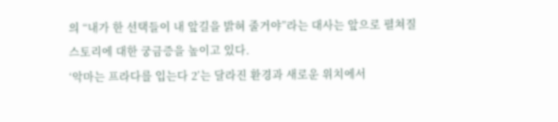의 “내가 한 선택들이 내 앞길을 밝혀 줄거야”라는 대사는 앞으로 펼쳐질 스토리에 대한 궁금증을 높이고 있다.
‘악마는 프라다를 입는다 2’는 달라진 환경과 새로운 위치에서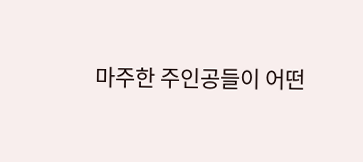마주한 주인공들이 어떤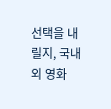선택을 내릴지, 국내외 영화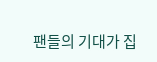팬들의 기대가 집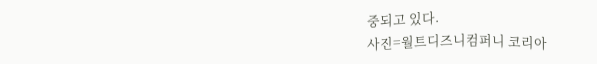중되고 있다.
사진=월트디즈니컴퍼니 코리아